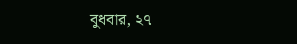বুধবার, ২৭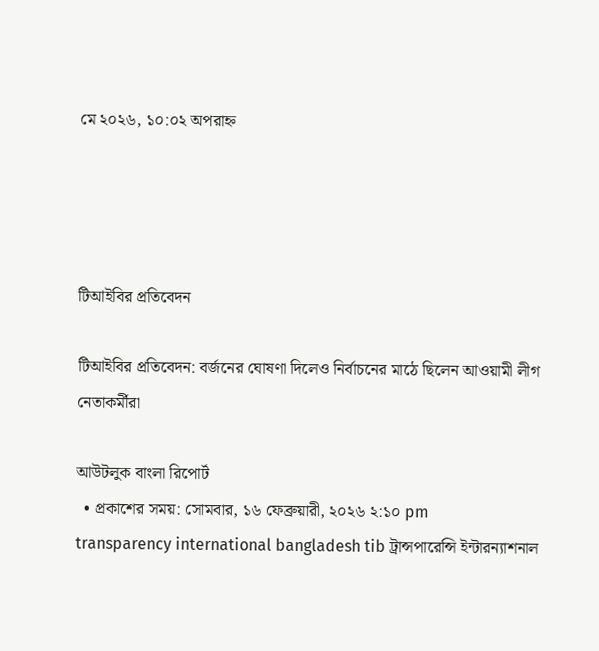মে ২০২৬, ১০:০২ অপরাহ্ন




টিআইবির প্রতিবেদন

টিআইবির প্রতিবেদন: বর্জনের ঘোষণা দিলেও নির্বাচনের মাঠে ছিলেন আওয়ামী লীগ নেতাকর্মীরা

আউটলুক বাংলা রিপোর্ট
  • প্রকাশের সময়: সোমবার, ১৬ ফেব্রুয়ারী, ২০২৬ ২:১০ pm
transparency international bangladesh tib ট্রান্সপারেন্সি ইন্টারন্যাশনাল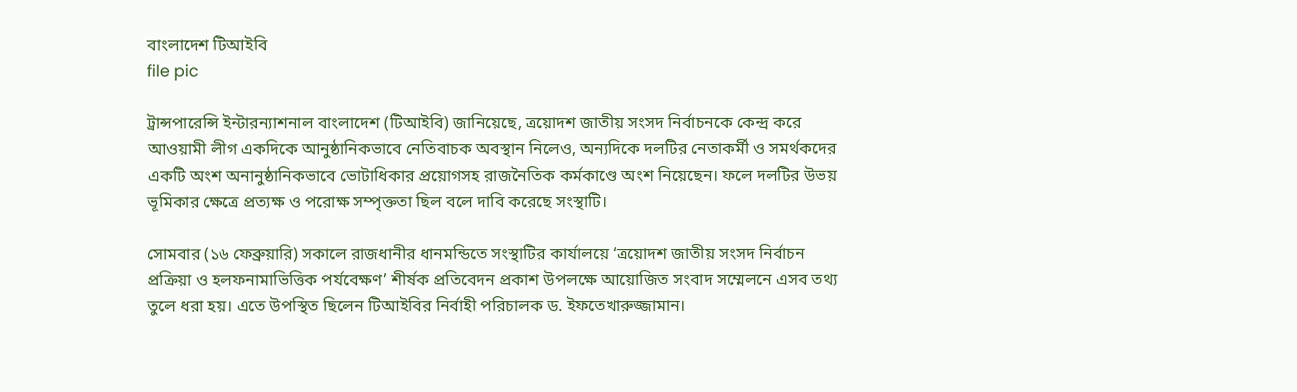বাংলাদেশ টিআইবি
file pic

ট্রান্সপারেন্সি ইন্টারন্যাশনাল বাংলাদেশ (টিআইবি) জানিয়েছে, ত্রয়োদশ জাতীয় সংসদ নির্বাচনকে কেন্দ্র করে আওয়ামী লীগ একদিকে আনুষ্ঠানিকভাবে নেতিবাচক অবস্থান নিলেও, অন্যদিকে দলটির নেতাকর্মী ও সমর্থকদের একটি অংশ অনানুষ্ঠানিকভাবে ভোটাধিকার প্রয়োগসহ রাজনৈতিক কর্মকাণ্ডে অংশ নিয়েছেন। ফলে দলটির উভয় ভূমিকার ক্ষেত্রে প্রত্যক্ষ ও পরোক্ষ সম্পৃক্ততা ছিল বলে দাবি করেছে সংস্থাটি।

সোমবার (১৬ ফেব্রুয়ারি) সকালে রাজধানীর ধানমন্ডিতে সংস্থাটির কার্যালয়ে ‘ত্রয়োদশ জাতীয় সংসদ নির্বাচন প্রক্রিয়া ও হলফনামাভিত্তিক পর্যবেক্ষণ’ শীর্ষক প্রতিবেদন প্রকাশ উপলক্ষে আয়োজিত সংবাদ সম্মেলনে এসব তথ্য তুলে ধরা হয়। এতে উপস্থিত ছিলেন টিআইবির নির্বাহী পরিচালক ড. ইফতেখারুজ্জামান।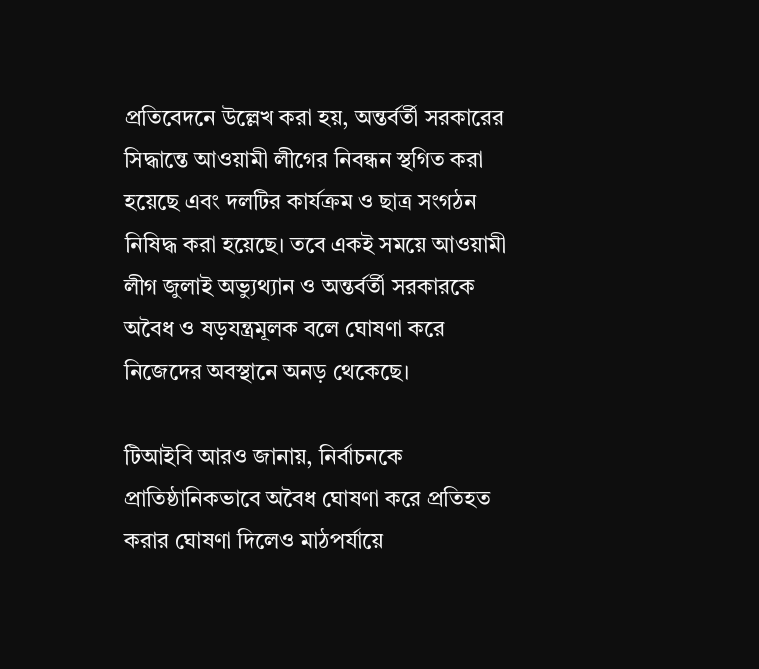প্রতিবেদনে উল্লেখ করা হয়, অন্তর্বর্তী সরকারের সিদ্ধান্তে আওয়ামী লীগের নিবন্ধন স্থগিত করা হয়েছে এবং দলটির কার্যক্রম ও ছাত্র সংগঠন নিষিদ্ধ করা হয়েছে। তবে একই সময়ে আওয়ামী লীগ জুলাই অভ্যুথ্যান ও অন্তর্বর্তী সরকারকে অবৈধ ও ষড়যন্ত্রমূলক বলে ঘোষণা করে নিজেদের অবস্থানে অনড় থেকেছে।

টিআইবি আরও জানায়, নির্বাচনকে প্রাতিষ্ঠানিকভাবে অবৈধ ঘোষণা করে প্রতিহত করার ঘোষণা দিলেও মাঠপর্যায়ে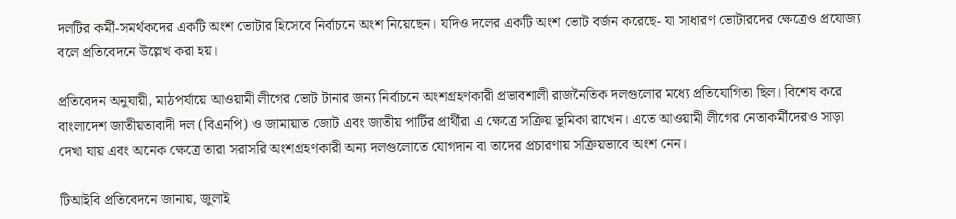দলটির কর্মী-সমর্থকদের একটি অংশ ভোটার হিসেবে নির্বাচনে অংশ নিয়েছেন। যদিও দলের একটি অংশ ভোট বর্জন করেছে- যা সাধারণ ভোটারদের ক্ষেত্রেও প্রযোজ্য বলে প্রতিবেদনে উল্লেখ করা হয়।

প্রতিবেদন অনুযায়ী, মাঠপর্যায়ে আওয়ামী লীগের ভোট টানার জন্য নির্বাচনে অংশগ্রহণকারী প্রভাবশালী রাজনৈতিক দলগুলোর মধ্যে প্রতিযোগিতা ছিল। বিশেষ করে বাংলাদেশ জাতীয়তাবাদী দল (বিএনপি) ও জামায়াত জোট এবং জাতীয় পার্টির প্রার্থীরা এ ক্ষেত্রে সক্রিয় ভূমিকা রাখেন। এতে আওয়ামী লীগের নেতাকর্মীদেরও সাড়া দেখা যায় এবং অনেক ক্ষেত্রে তারা সরাসরি অংশগ্রহণকারী অন্য দলগুলোতে যোগদান বা তাদের প্রচারণায় সক্রিয়ভাবে অংশ নেন।

টিআইবি প্রতিবেদনে জানায়, জুলাই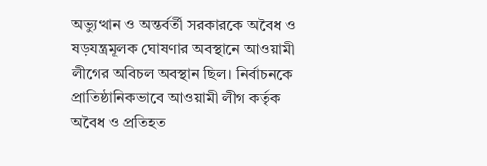অভ্যুত্থান ও অন্তর্বর্তী সরকারকে অবৈধ ও ষড়যন্ত্রমূলক ঘোষণার অবস্থানে আওয়ামী লীগের অবিচল অবস্থান ছিল। নির্বাচনকে প্রাতিষ্ঠানিকভাবে আওয়ামী লীগ কর্তৃক অবৈধ ও প্রতিহত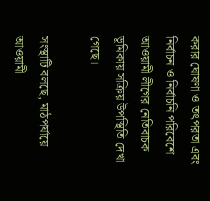করার ঘোষণা ও তৎপরতা এবং নির্বাচন ও নির্বাচনি পরিবেশে আওয়ামী লীগের নেতিবাচক ভূমিকায় সক্রিয় উপস্থিতি দেখা গেছে।

সংস্থাটি বলছে, মাঠপর্যায়ে আওয়ামী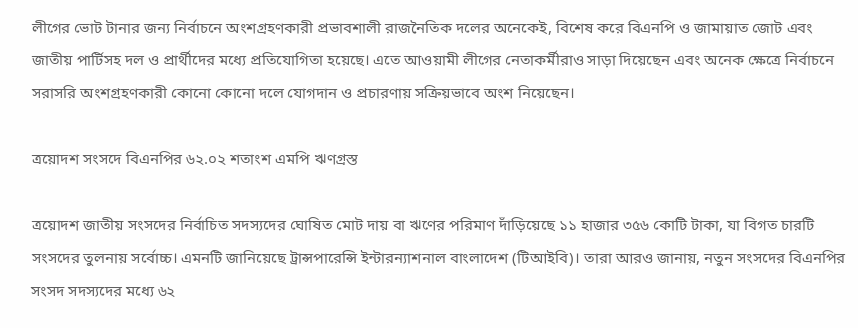লীগের ভোট টানার জন্য নির্বাচনে অংশগ্রহণকারী প্রভাবশালী রাজনৈতিক দলের অনেকেই, বিশেষ করে বিএনপি ও জামায়াত জোট এবং জাতীয় পার্টিসহ দল ও প্রার্থীদের মধ্যে প্রতিযোগিতা হয়েছে। এতে আওয়ামী লীগের নেতাকর্মীরাও সাড়া দিয়েছেন এবং অনেক ক্ষেত্রে নির্বাচনে সরাসরি অংশগ্রহণকারী কোনো কোনো দলে যোগদান ও প্রচারণায় সক্রিয়ভাবে অংশ নিয়েছেন।

ত্রয়োদশ সংসদে বিএনপির ৬২.০২ শতাংশ এমপি ঋণগ্রস্ত

ত্রয়োদশ জাতীয় সংসদের নির্বাচিত সদস্যদের ঘোষিত মোট দায় বা ঋণের পরিমাণ দাঁড়িয়েছে ১১ হাজার ৩৫৬ কোটি টাকা, যা বিগত চারটি সংসদের তুলনায় সর্বোচ্চ। এমনটি জানিয়েছে ট্রান্সপারেন্সি ইন্টারন্যাশনাল বাংলাদেশ (টিআইবি)। তারা আরও জানায়, নতুন সংসদের বিএনপির সংসদ সদস্যদের মধ্যে ৬২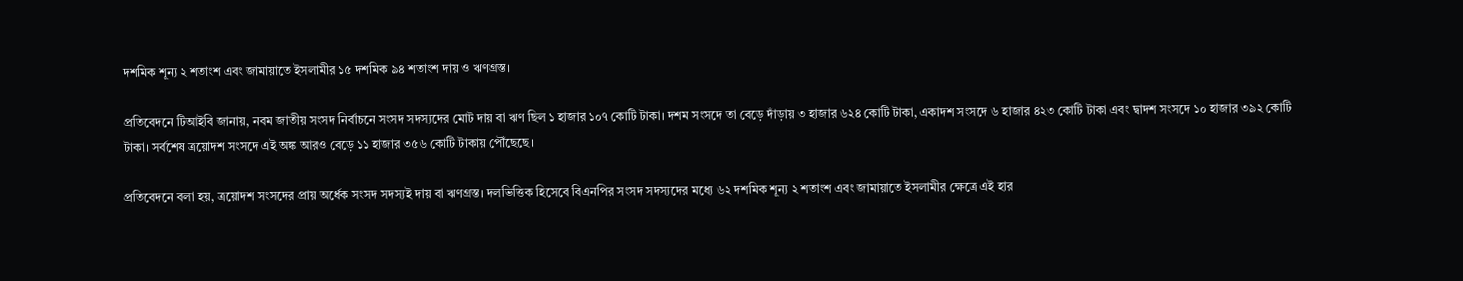দশমিক শূন্য ২ শতাংশ এবং জামায়াতে ইসলামীর ১৫ দশমিক ৯৪ শতাংশ দায় ও ঋণগ্রস্ত।

প্রতিবেদনে টিআইবি জানায়, নবম জাতীয় সংসদ নির্বাচনে সংসদ সদস্যদের মোট দায় বা ঋণ ছিল ১ হাজার ১০৭ কোটি টাকা। দশম সংসদে তা বেড়ে দাঁড়ায় ৩ হাজার ৬২৪ কোটি টাকা, একাদশ সংসদে ৬ হাজার ৪২৩ কোটি টাকা এবং দ্বাদশ সংসদে ১০ হাজার ৩৯২ কোটি টাকা। সর্বশেষ ত্রয়োদশ সংসদে এই অঙ্ক আরও বেড়ে ১১ হাজার ৩৫৬ কোটি টাকায় পৌঁছেছে।

প্রতিবেদনে বলা হয়, ত্রয়োদশ সংসদের প্রায় অর্ধেক সংসদ সদস্যই দায় বা ঋণগ্রস্ত। দলভিত্তিক হিসেবে বিএনপির সংসদ সদস্যদের মধ্যে ৬২ দশমিক শূন্য ২ শতাংশ এবং জামায়াতে ইসলামীর ক্ষেত্রে এই হার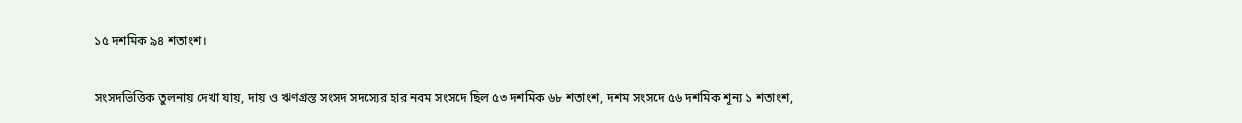১৫ দশমিক ৯৪ শতাংশ।

সংসদভিত্তিক তুলনায় দেখা যায়, দায় ও ঋণগ্রস্ত সংসদ সদস্যের হার নবম সংসদে ছিল ৫৩ দশমিক ৬৮ শতাংশ, দশম সংসদে ৫৬ দশমিক শূন্য ১ শতাংশ,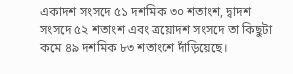একাদশ সংসদে ৫১ দশমিক ৩০ শতাংশ, দ্বাদশ সংসদে ৫২ শতাংশ এবং ত্রয়োদশ সংসদে তা কিছুটা কমে ৪৯ দশমিক ৮৩ শতাংশে দাঁড়িয়েছে।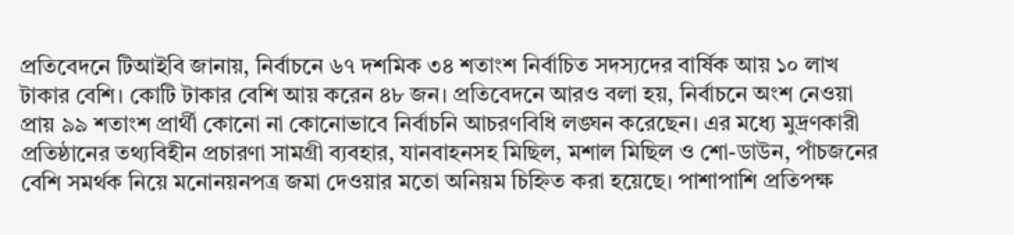প্রতিবেদনে টিআইবি জানায়, নির্বাচনে ৬৭ দশমিক ৩৪ শতাংশ নির্বাচিত সদস্যদের বার্ষিক আয় ১০ লাখ টাকার বেশি। কোটি টাকার বেশি আয় করেন ৪৮ জন। প্রতিবেদনে আরও বলা হয়, নির্বাচনে অংশ নেওয়া প্রায় ৯৯ শতাংশ প্রার্থী কোনো না কোনোভাবে নির্বাচনি আচরণবিধি লঙ্ঘন করেছেন। এর মধ্যে মুদ্রণকারী প্রতিষ্ঠানের তথ্যবিহীন প্রচারণা সামগ্রী ব্যবহার, যানবাহনসহ মিছিল, মশাল মিছিল ও শো-ডাউন, পাঁচজনের বেশি সমর্থক নিয়ে মনোনয়নপত্র জমা দেওয়ার মতো অনিয়ম চিহ্নিত করা হয়েছে। পাশাপাশি প্রতিপক্ষ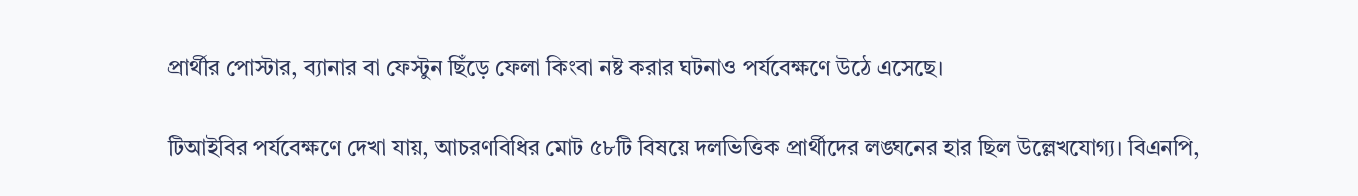প্রার্থীর পোস্টার, ব্যানার বা ফেস্টুন ছিঁড়ে ফেলা কিংবা নষ্ট করার ঘটনাও পর্যবেক্ষণে উঠে এসেছে।

টিআইবির পর্যবেক্ষণে দেখা যায়, আচরণবিধির মোট ৫৮টি বিষয়ে দলভিত্তিক প্রার্থীদের লঙ্ঘনের হার ছিল উল্লেখযোগ্য। বিএনপি,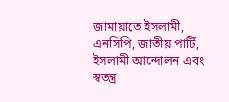জামায়াতে ইসলামী, এনসিপি, জাতীয় পার্টি, ইসলামী আন্দোলন এবং স্বতন্ত্র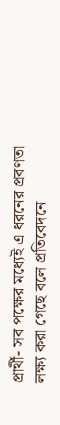প্রার্থী- সব পক্ষের মধ্যেই এ ধরনের প্রবণতা লক্ষ্য করা গেছে বলে প্রতিবেদনে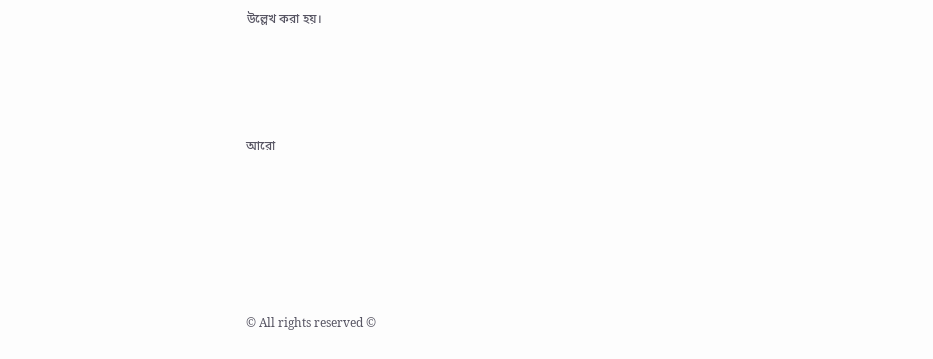উল্লেখ করা হয়।




আরো






© All rights reserved ©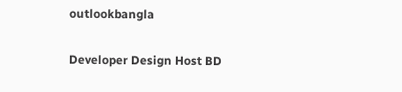outlookbangla

Developer Design Host BD